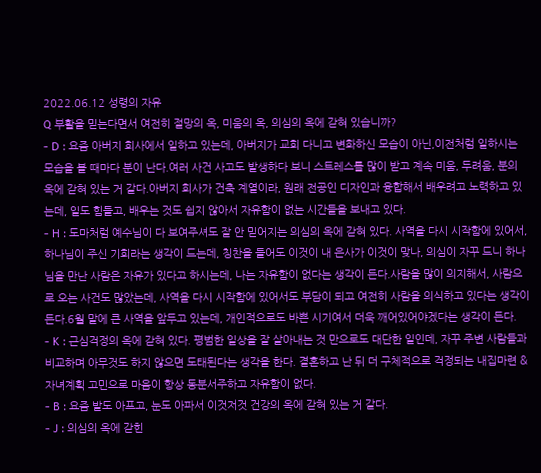2022.06.12 성령의 자유
Q 부활을 믿는다면서 여전히 절망의 옥, 미움의 옥, 의심의 옥에 갇혀 있습니까?
- D : 요즘 아버지 회사에서 일하고 있는데, 아버지가 교회 다니고 변화하신 모습이 아닌,이전처럼 일하시는 모습을 볼 때마다 분이 난다.여러 사건 사고도 발생하다 보니 스트레스를 많이 받고 계속 미움, 두려움, 분의 옥에 갇혀 있는 거 같다.아버지 회사가 건축 계열이라, 원래 전공인 디자인과 융합해서 배우려고 노력하고 있는데, 일도 힘들고, 배우는 것도 쉽지 않아서 자유함이 없는 시간들을 보내고 있다.
- H : 도마처럼 예수님이 다 보여주셔도 잘 안 믿어지는 의심의 옥에 갇혀 있다. 사역을 다시 시작함에 있어서, 하나님이 주신 기회라는 생각이 드는데, 칭찬을 들어도 이것이 내 은사가 이것이 맞나, 의심이 자꾸 드니 하나님을 만난 사람은 자유가 있다고 하시는데, 나는 자유함이 없다는 생각이 든다.사람을 많이 의지해서, 사람으로 오는 사건도 많았는데, 사역을 다시 시작함에 있어서도 부담이 되고 여전히 사람을 의식하고 있다는 생각이 든다.6월 말에 큰 사역을 앞두고 있는데, 개인적으로도 바쁜 시기여서 더욱 깨어있어야겠다는 생각이 든다.
- K : 근심걱정의 옥에 갇혀 있다. 평범한 일상을 잘 살아내는 것 만으로도 대단한 일인데, 자꾸 주변 사람들과 비교하며 아무것도 하지 않으면 도태된다는 생각을 한다. 결혼하고 난 뒤 더 구체적으로 걱정되는 내집마련 & 자녀계획 고민으로 마음이 항상 동분서주하고 자유함이 없다.
- B : 요즘 발도 아프고, 눈도 아파서 이것저것 건강의 옥에 갇혀 있는 거 같다.
- J : 의심의 옥에 갇힌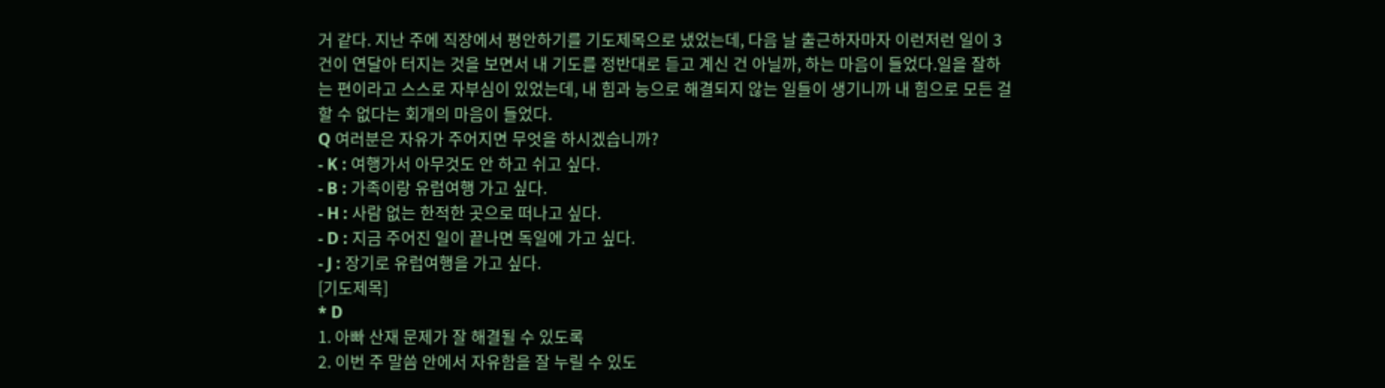거 같다. 지난 주에 직장에서 평안하기를 기도제목으로 냈었는데, 다음 날 출근하자마자 이런저런 일이 3건이 연달아 터지는 것을 보면서 내 기도를 정반대로 듣고 계신 건 아닐까, 하는 마음이 들었다.일을 잘하는 편이라고 스스로 자부심이 있었는데, 내 힘과 능으로 해결되지 않는 일들이 생기니까 내 힘으로 모든 걸 할 수 없다는 회개의 마음이 들었다.
Q 여러분은 자유가 주어지면 무엇을 하시겠습니까?
- K : 여행가서 아무것도 안 하고 쉬고 싶다.
- B : 가족이랑 유럽여행 가고 싶다.
- H : 사람 없는 한적한 곳으로 떠나고 싶다.
- D : 지금 주어진 일이 끝나면 독일에 가고 싶다.
- J : 장기로 유럽여행을 가고 싶다.
[기도제목]
* D
1. 아빠 산재 문제가 잘 해결될 수 있도록
2. 이번 주 말씀 안에서 자유함을 잘 누릴 수 있도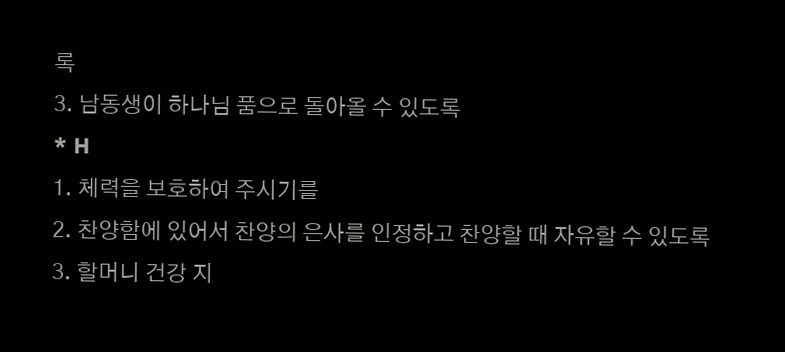록
3. 남동생이 하나님 품으로 돌아올 수 있도록
* H
1. 체력을 보호하여 주시기를
2. 찬양함에 있어서 찬양의 은사를 인정하고 찬양할 때 자유할 수 있도록
3. 할머니 건강 지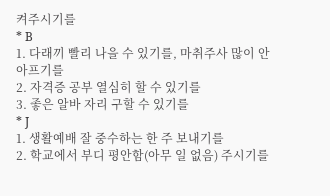켜주시기를
* B
1. 다래끼 빨리 나을 수 있기를, 마취주사 많이 안 아프기를
2. 자격증 공부 열심히 할 수 있기를
3. 좋은 알바 자리 구할 수 있기를
* J
1. 생활예배 잘 중수하는 한 주 보내기를
2. 학교에서 부디 평안함(아무 일 없음) 주시기를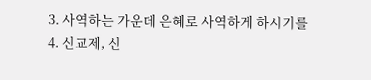3. 사역하는 가운데 은혜로 사역하게 하시기를
4. 신교제, 신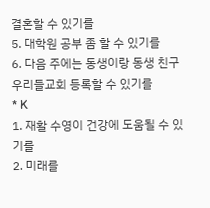결혼할 수 있기를
5. 대학원 공부 좀 할 수 있기를
6. 다음 주에는 동생이랑 동생 친구 우리들교회 등록할 수 있기를
* K
1. 재활 수영이 건강에 도움될 수 있기를
2. 미래를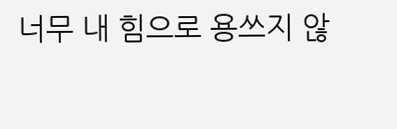너무 내 힘으로 용쓰지 않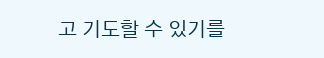고 기도할 수 있기를